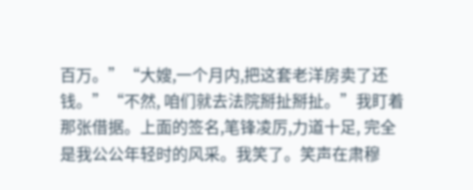百万。”“大嫂,一个月内,把这套老洋房卖了还钱。”“不然, 咱们就去法院掰扯掰扯。”我盯着那张借据。上面的签名,笔锋凌厉,力道十足, 完全是我公公年轻时的风采。我笑了。笑声在肃穆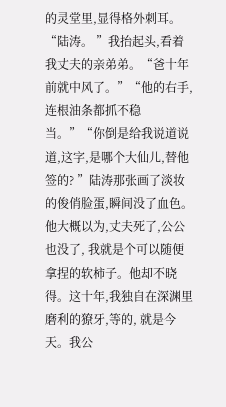的灵堂里,显得格外刺耳。“陆涛。 ”我抬起头,看着我丈夫的亲弟弟。“爸十年前就中风了。”“他的右手, 连根油条都抓不稳当。”“你倒是给我说道说道,这字,是哪个大仙儿,替他签的? ”陆涛那张画了淡妆的俊俏脸蛋,瞬间没了血色。他大概以为,丈夫死了,公公也没了, 我就是个可以随便拿捏的软柿子。他却不晓得。这十年,我独自在深渊里磨利的獠牙,等的, 就是今天。我公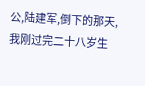公,陆建军,倒下的那天,我刚过完二十八岁生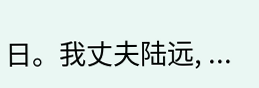日。我丈夫陆远, ...